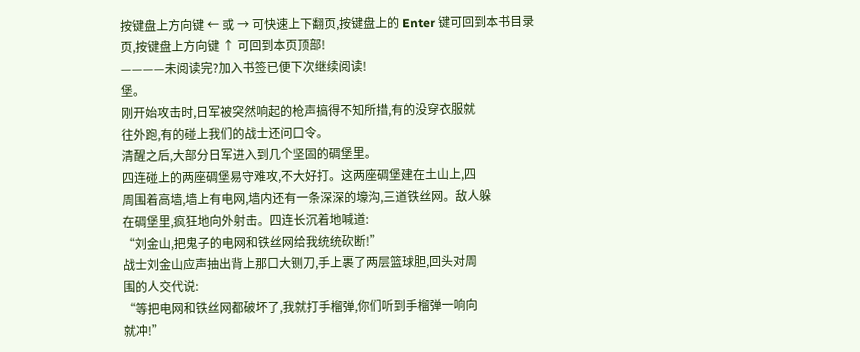按键盘上方向键 ← 或 → 可快速上下翻页,按键盘上的 Enter 键可回到本书目录页,按键盘上方向键 ↑ 可回到本页顶部!
————未阅读完?加入书签已便下次继续阅读!
堡。
刚开始攻击时,日军被突然响起的枪声搞得不知所措,有的没穿衣服就
往外跑,有的碰上我们的战士还问口令。
清醒之后,大部分日军进入到几个坚固的碉堡里。
四连碰上的两座碉堡易守难攻,不大好打。这两座碉堡建在土山上,四
周围着高墙,墙上有电网,墙内还有一条深深的壕沟,三道铁丝网。敌人躲
在碉堡里,疯狂地向外射击。四连长沉着地喊道:
“刘金山,把鬼子的电网和铁丝网给我统统砍断!”
战士刘金山应声抽出背上那口大铡刀,手上裹了两层篮球胆,回头对周
围的人交代说:
“等把电网和铁丝网都破坏了,我就打手榴弹,你们听到手榴弹一响向
就冲!”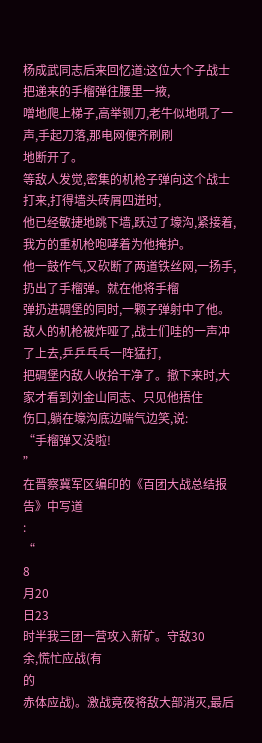杨成武同志后来回忆道:这位大个子战士把递来的手榴弹往腰里一掖,
噌地爬上梯子,高举铡刀,老牛似地吼了一声,手起刀落,那电网便齐刷刷
地断开了。
等敌人发觉,密集的机枪子弹向这个战士打来,打得墙头砖屑四迸时,
他已经敏捷地跳下墙,跃过了壕沟,紧接着,我方的重机枪咆哮着为他掩护。
他一鼓作气,又砍断了两道铁丝网,一扬手,扔出了手榴弹。就在他将手榴
弹扔进碉堡的同时,一颗子弹射中了他。
敌人的机枪被炸哑了,战士们哇的一声冲了上去,乒乒乓乓一阵猛打,
把碉堡内敌人收拾干净了。撤下来时,大家才看到刘金山同志、只见他捂住
伤口,躺在壕沟底边喘气边笑,说:
“手榴弹又没啦!
”
在晋察冀军区编印的《百团大战总结报告》中写道
:
“
8
月20
日23
时半我三团一营攻入新矿。守敌30
余,慌忙应战(有
的
赤体应战)。激战竟夜将敌大部消灭,最后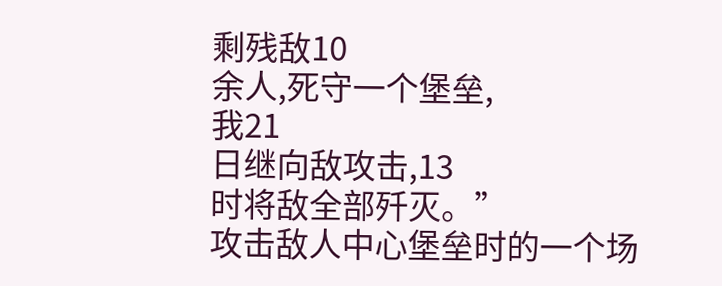剩残敌10
余人,死守一个堡垒,
我21
日继向敌攻击,13
时将敌全部歼灭。”
攻击敌人中心堡垒时的一个场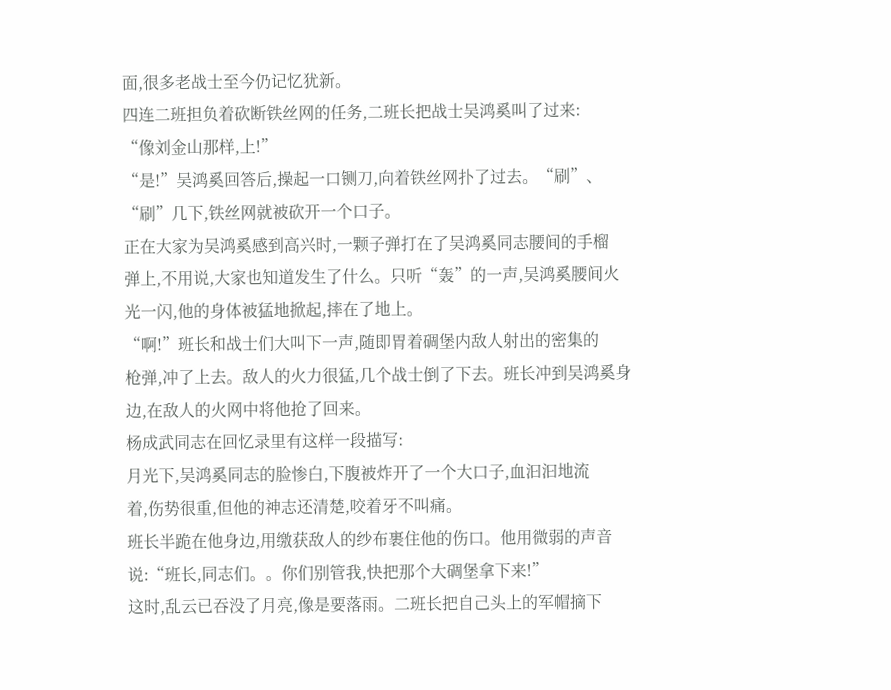面,很多老战士至今仍记忆犹新。
四连二班担负着砍断铁丝网的任务,二班长把战士吴鸿奚叫了过来:
“像刘金山那样,上!”
“是!”吴鸿奚回答后,操起一口铡刀,向着铁丝网扑了过去。“刷”、
“刷”几下,铁丝网就被砍开一个口子。
正在大家为吴鸿奚感到高兴时,一颗子弹打在了吴鸿奚同志腰间的手榴
弹上,不用说,大家也知道发生了什么。只听“轰”的一声,吴鸿奚腰间火
光一闪,他的身体被猛地掀起,摔在了地上。
“啊!”班长和战士们大叫下一声,随即胃着碉堡内敌人射出的密集的
枪弹,冲了上去。敌人的火力很猛,几个战士倒了下去。班长冲到吴鸿奚身
边,在敌人的火网中将他抢了回来。
杨成武同志在回忆录里有这样一段描写:
月光下,吴鸿奚同志的脸惨白,下腹被炸开了一个大口子,血汩汩地流
着,伤势很重,但他的神志还清楚,咬着牙不叫痛。
班长半跪在他身边,用缴获敌人的纱布裹住他的伤口。他用微弱的声音
说:“班长,同志们。。你们别管我,快把那个大碉堡拿下来!”
这时,乱云已吞没了月亮,像是要落雨。二班长把自己头上的军帽摘下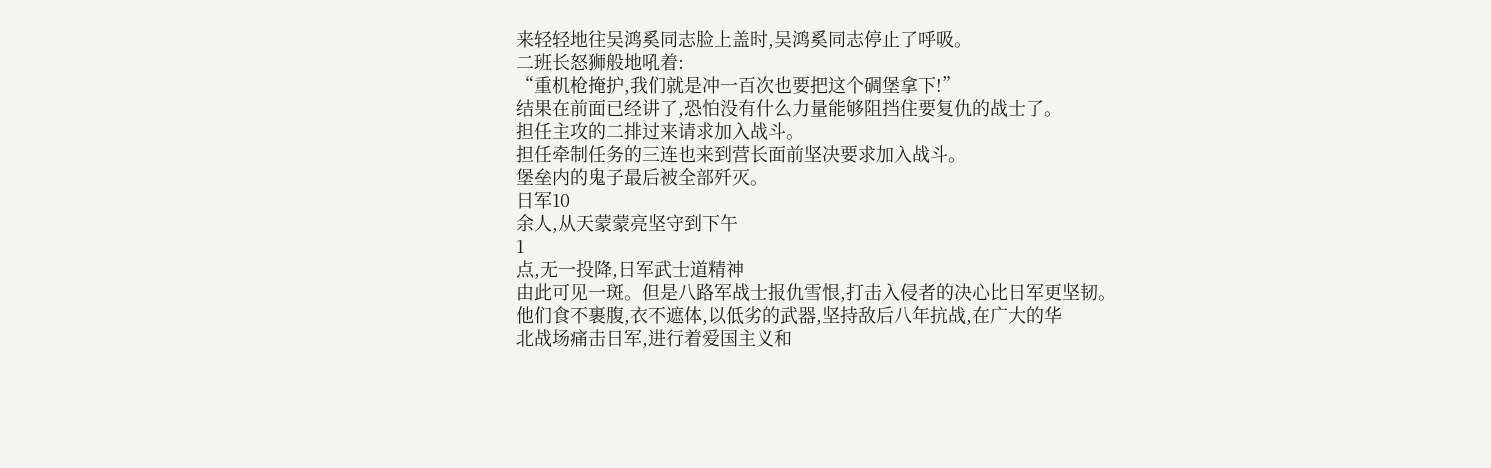来轻轻地往吴鸿奚同志脸上盖时,吴鸿奚同志停止了呼吸。
二班长怒狮般地吼着:
“重机枪掩护,我们就是冲一百次也要把这个碉堡拿下!”
结果在前面已经讲了,恐怕没有什么力量能够阻挡住要复仇的战士了。
担任主攻的二排过来请求加入战斗。
担任牵制任务的三连也来到营长面前坚决要求加入战斗。
堡垒内的鬼子最后被全部歼灭。
日军10
余人,从天蒙蒙亮坚守到下午
1
点,无一投降,日军武士道精神
由此可见一斑。但是八路军战士报仇雪恨,打击入侵者的决心比日军更坚韧。
他们食不裹腹,衣不遮体,以低劣的武器,坚持敌后八年抗战,在广大的华
北战场痛击日军,进行着爱国主义和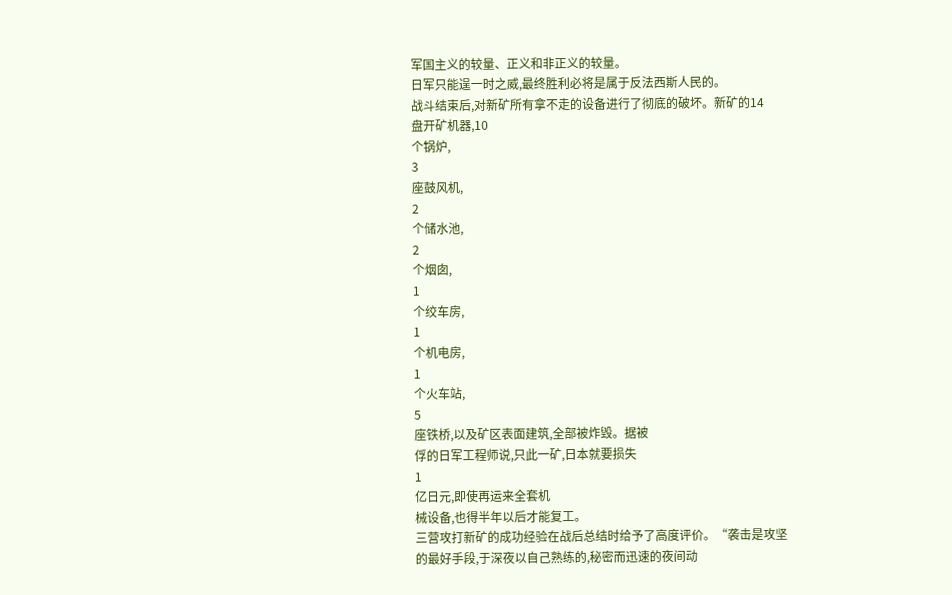军国主义的较量、正义和非正义的较量。
日军只能逞一时之威,最终胜利必将是属于反法西斯人民的。
战斗结束后,对新矿所有拿不走的设备进行了彻底的破坏。新矿的14
盘开矿机器,10
个锅炉,
3
座鼓风机,
2
个储水池,
2
个烟囱,
1
个绞车房,
1
个机电房,
1
个火车站,
5
座铁桥,以及矿区表面建筑,全部被炸毁。据被
俘的日军工程师说,只此一矿,日本就要损失
1
亿日元,即使再运来全套机
械设备,也得半年以后才能复工。
三营攻打新矿的成功经验在战后总结时给予了高度评价。“袭击是攻坚
的最好手段,于深夜以自己熟练的,秘密而迅速的夜间动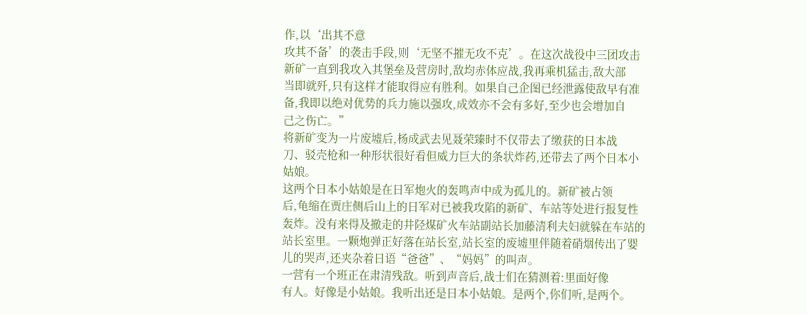作,以‘出其不意
攻其不备’的袭击手段,则‘无坚不摧无攻不克’。在这次战役中三团攻击
新矿一直到我攻入其堡垒及营房时,敌均赤体应战,我再乘机猛击,敌大部
当即就歼,只有这样才能取得应有胜利。如果自己企图已经泄露使敌早有准
备,我即以绝对优势的兵力施以强攻,成效亦不会有多好,至少也会增加自
己之伤亡。”
将新矿变为一片废墟后,杨成武去见聂荣臻时不仅带去了缴获的日本战
刀、驳壳枪和一种形状很好看但威力巨大的条状炸药,还带去了两个日本小
姑娘。
这两个日本小姑娘是在日军炮火的轰鸣声中成为孤儿的。新矿被占领
后,龟缩在贾庄侧后山上的日军对已被我攻陷的新矿、车站等处进行报复性
轰炸。没有来得及撤走的井陉煤矿火车站副站长加藤清利夫妇就躲在车站的
站长室里。一颗炮弹正好落在站长室,站长室的废墟里伴随着硝烟传出了婴
儿的哭声,还夹杂着日语“爸爸”、“妈妈”的叫声。
一营有一个班正在肃清残敌。听到声音后,战士们在猜测着:里面好像
有人。好像是小姑娘。我听出还是日本小姑娘。是两个,你们听,是两个。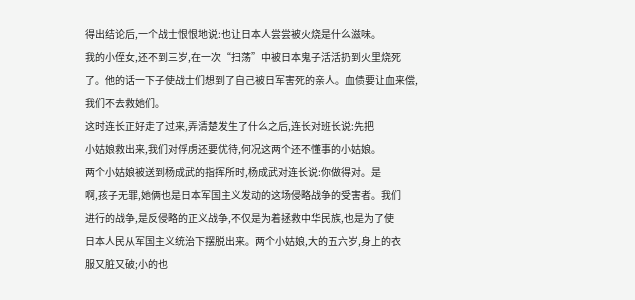得出结论后,一个战士恨恨地说:也让日本人尝尝被火烧是什么滋味。
我的小侄女,还不到三岁,在一次“扫荡”中被日本鬼子活活扔到火里烧死
了。他的话一下子使战士们想到了自己被日军害死的亲人。血债要让血来偿,
我们不去救她们。
这时连长正好走了过来,弄清楚发生了什么之后,连长对班长说:先把
小姑娘救出来,我们对俘虏还要优待,何况这两个还不懂事的小姑娘。
两个小姑娘被送到杨成武的指挥所时,杨成武对连长说:你做得对。是
啊,孩子无罪,她俩也是日本军国主义发动的这场侵略战争的受害者。我们
进行的战争,是反侵略的正义战争,不仅是为着拯救中华民族,也是为了使
日本人民从军国主义统治下摆脱出来。两个小姑娘,大的五六岁,身上的衣
服又脏又破;小的也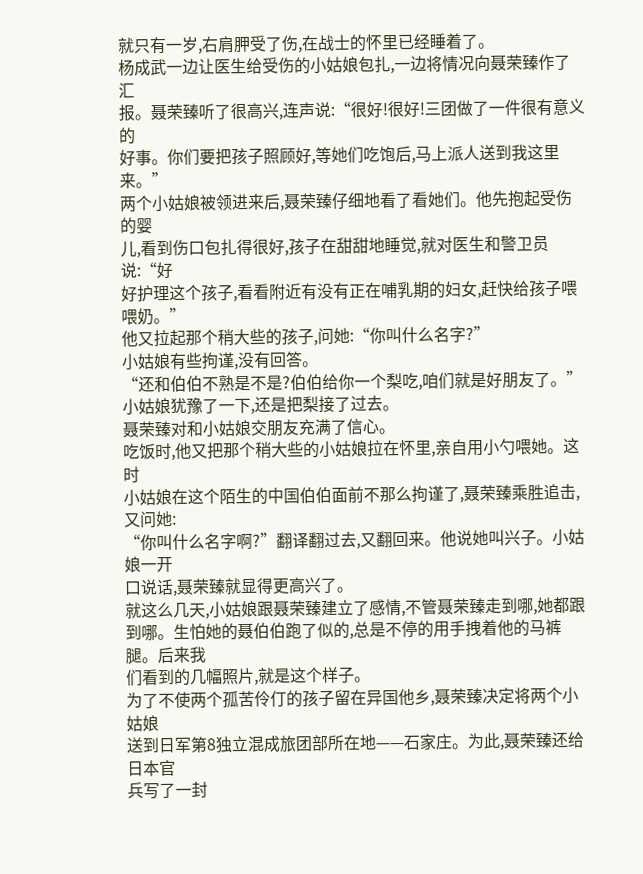就只有一岁,右肩胛受了伤,在战士的怀里已经睡着了。
杨成武一边让医生给受伤的小姑娘包扎,一边将情况向聂荣臻作了汇
报。聂荣臻听了很高兴,连声说:“很好!很好!三团做了一件很有意义的
好事。你们要把孩子照顾好,等她们吃饱后,马上派人送到我这里来。”
两个小姑娘被领进来后,聂荣臻仔细地看了看她们。他先抱起受伤的婴
儿,看到伤口包扎得很好,孩子在甜甜地睡觉,就对医生和警卫员说:“好
好护理这个孩子,看看附近有没有正在哺乳期的妇女,赶快给孩子喂喂奶。”
他又拉起那个稍大些的孩子,问她:“你叫什么名字?”
小姑娘有些拘谨,没有回答。
“还和伯伯不熟是不是?伯伯给你一个梨吃,咱们就是好朋友了。”
小姑娘犹豫了一下,还是把梨接了过去。
聂荣臻对和小姑娘交朋友充满了信心。
吃饭时,他又把那个稍大些的小姑娘拉在怀里,亲自用小勺喂她。这时
小姑娘在这个陌生的中国伯伯面前不那么拘谨了,聂荣臻乘胜追击,又问她:
“你叫什么名字啊?”翻译翻过去,又翻回来。他说她叫兴子。小姑娘一开
口说话,聂荣臻就显得更高兴了。
就这么几天,小姑娘跟聂荣臻建立了感情,不管聂荣臻走到哪,她都跟
到哪。生怕她的聂伯伯跑了似的,总是不停的用手拽着他的马裤腿。后来我
们看到的几幅照片,就是这个样子。
为了不使两个孤苦伶仃的孩子留在异国他乡,聂荣臻决定将两个小姑娘
送到日军第8独立混成旅团部所在地——石家庄。为此,聂荣臻还给日本官
兵写了一封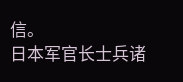信。
日本军官长士兵诸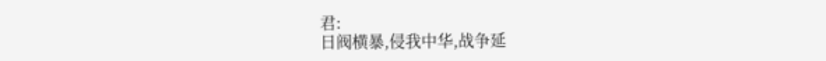君:
日阀横暴,侵我中华,战争延